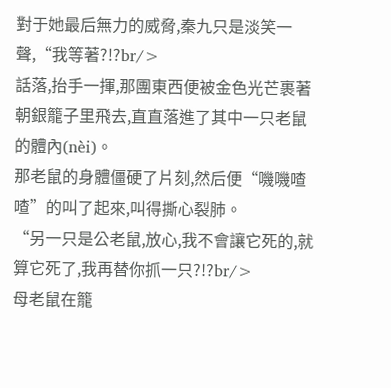對于她最后無力的威脅,秦九只是淡笑一聲,“我等著?!?br/>
話落,抬手一揮,那團東西便被金色光芒裹著朝銀籠子里飛去,直直落進了其中一只老鼠的體內(nèi)。
那老鼠的身體僵硬了片刻,然后便“嘰嘰喳喳”的叫了起來,叫得撕心裂肺。
“另一只是公老鼠,放心,我不會讓它死的,就算它死了,我再替你抓一只?!?br/>
母老鼠在籠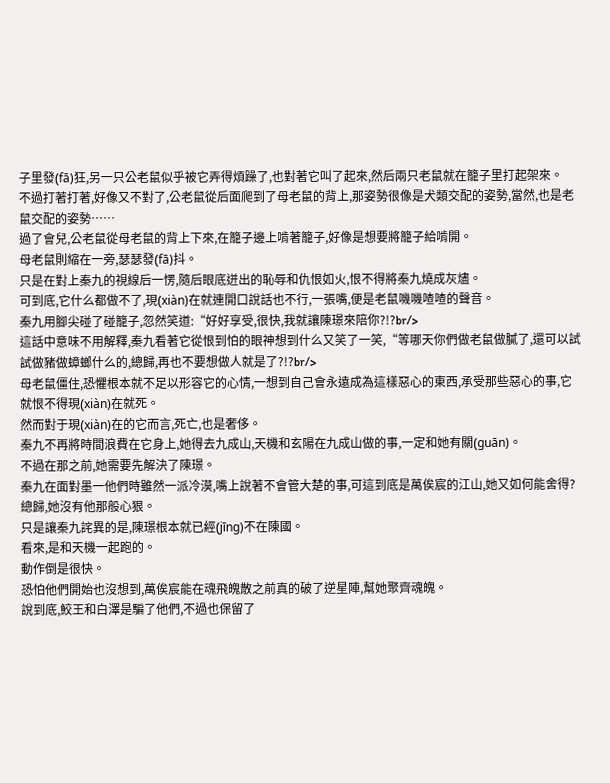子里發(fā)狂,另一只公老鼠似乎被它弄得煩躁了,也對著它叫了起來,然后兩只老鼠就在籠子里打起架來。
不過打著打著,好像又不對了,公老鼠從后面爬到了母老鼠的背上,那姿勢很像是犬類交配的姿勢,當然,也是老鼠交配的姿勢……
過了會兒,公老鼠從母老鼠的背上下來,在籠子邊上啃著籠子,好像是想要將籠子給啃開。
母老鼠則縮在一旁,瑟瑟發(fā)抖。
只是在對上秦九的視線后一愣,隨后眼底迸出的恥辱和仇恨如火,恨不得將秦九燒成灰燼。
可到底,它什么都做不了,現(xiàn)在就連開口說話也不行,一張嘴,便是老鼠嘰嘰喳喳的聲音。
秦九用腳尖碰了碰籠子,忽然笑道:“好好享受,很快,我就讓陳璟來陪你?!?br/>
這話中意味不用解釋,秦九看著它從恨到怕的眼神想到什么又笑了一笑,“等哪天你們做老鼠做膩了,還可以試試做豬做蟑螂什么的,總歸,再也不要想做人就是了?!?br/>
母老鼠僵住,恐懼根本就不足以形容它的心情,一想到自己會永遠成為這樣惡心的東西,承受那些惡心的事,它就恨不得現(xiàn)在就死。
然而對于現(xiàn)在的它而言,死亡,也是奢侈。
秦九不再將時間浪費在它身上,她得去九成山,天機和玄陽在九成山做的事,一定和她有關(guān)。
不過在那之前,她需要先解決了陳璟。
秦九在面對墨一他們時雖然一派冷漠,嘴上說著不會管大楚的事,可這到底是萬俟宸的江山,她又如何能舍得?
總歸,她沒有他那般心狠。
只是讓秦九詫異的是,陳璟根本就已經(jīng)不在陳國。
看來,是和天機一起跑的。
動作倒是很快。
恐怕他們開始也沒想到,萬俟宸能在魂飛魄散之前真的破了逆星陣,幫她聚齊魂魄。
說到底,鮫王和白澤是騙了他們,不過也保留了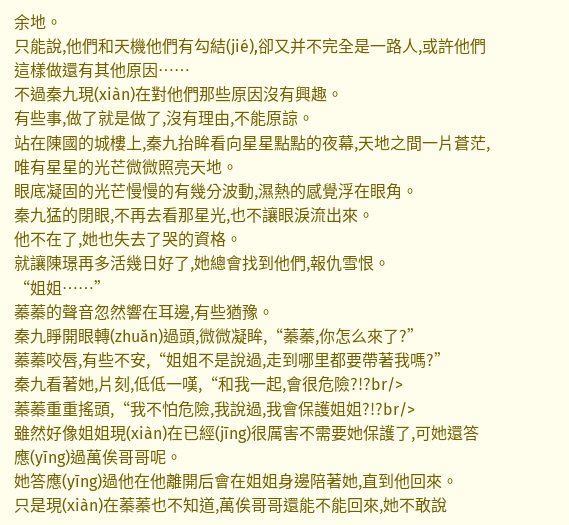余地。
只能說,他們和天機他們有勾結(jié),卻又并不完全是一路人,或許他們這樣做還有其他原因……
不過秦九現(xiàn)在對他們那些原因沒有興趣。
有些事,做了就是做了,沒有理由,不能原諒。
站在陳國的城樓上,秦九抬眸看向星星點點的夜幕,天地之間一片蒼茫,唯有星星的光芒微微照亮天地。
眼底凝固的光芒慢慢的有幾分波動,濕熱的感覺浮在眼角。
秦九猛的閉眼,不再去看那星光,也不讓眼淚流出來。
他不在了,她也失去了哭的資格。
就讓陳璟再多活幾日好了,她總會找到他們,報仇雪恨。
“姐姐……”
蓁蓁的聲音忽然響在耳邊,有些猶豫。
秦九睜開眼轉(zhuǎn)過頭,微微凝眸,“蓁蓁,你怎么來了?”
蓁蓁咬唇,有些不安,“姐姐不是說過,走到哪里都要帶著我嗎?”
秦九看著她,片刻,低低一嘆,“和我一起,會很危險?!?br/>
蓁蓁重重搖頭,“我不怕危險,我說過,我會保護姐姐?!?br/>
雖然好像姐姐現(xiàn)在已經(jīng)很厲害不需要她保護了,可她還答應(yīng)過萬俟哥哥呢。
她答應(yīng)過他在他離開后會在姐姐身邊陪著她,直到他回來。
只是現(xiàn)在蓁蓁也不知道,萬俟哥哥還能不能回來,她不敢說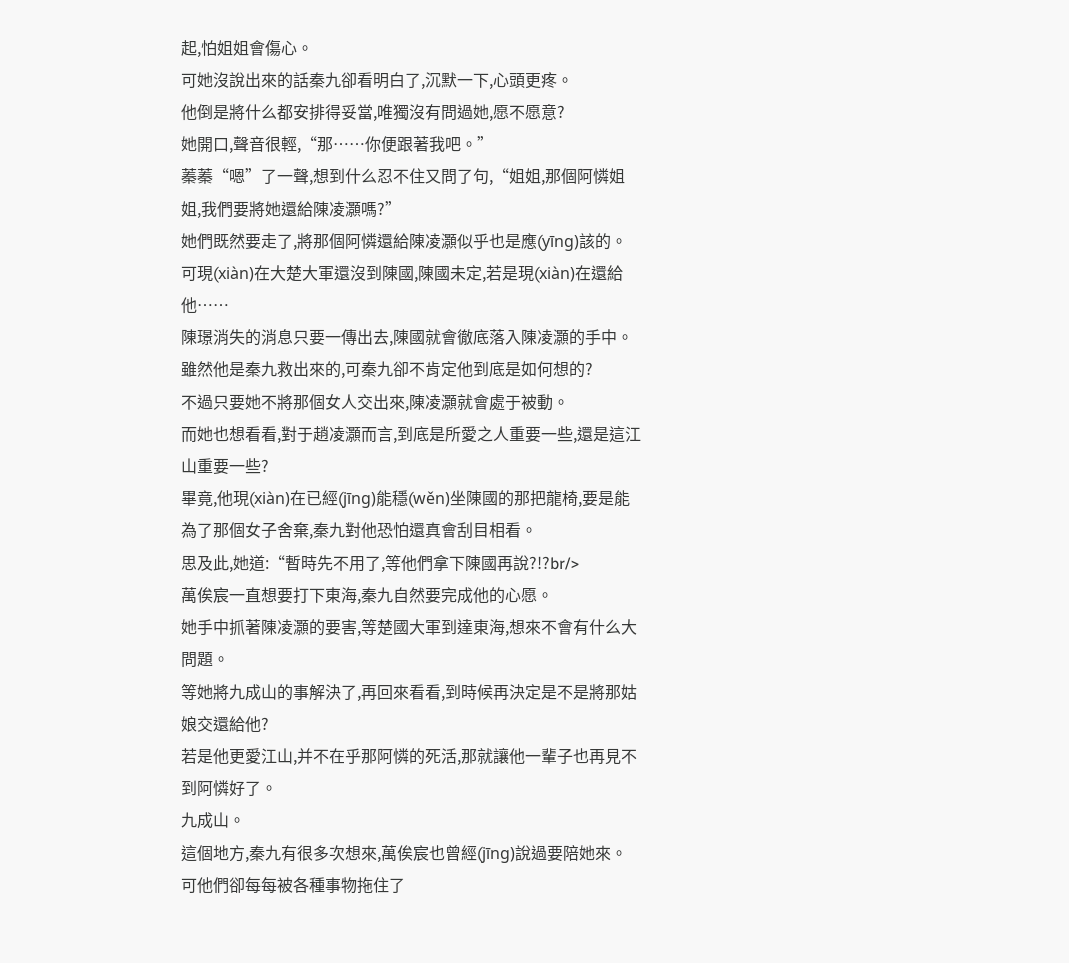起,怕姐姐會傷心。
可她沒說出來的話秦九卻看明白了,沉默一下,心頭更疼。
他倒是將什么都安排得妥當,唯獨沒有問過她,愿不愿意?
她開口,聲音很輕,“那……你便跟著我吧。”
蓁蓁“嗯”了一聲,想到什么忍不住又問了句,“姐姐,那個阿憐姐姐,我們要將她還給陳凌灝嗎?”
她們既然要走了,將那個阿憐還給陳凌灝似乎也是應(yīng)該的。
可現(xiàn)在大楚大軍還沒到陳國,陳國未定,若是現(xiàn)在還給他……
陳璟消失的消息只要一傳出去,陳國就會徹底落入陳凌灝的手中。
雖然他是秦九救出來的,可秦九卻不肯定他到底是如何想的?
不過只要她不將那個女人交出來,陳凌灝就會處于被動。
而她也想看看,對于趙凌灝而言,到底是所愛之人重要一些,還是這江山重要一些?
畢竟,他現(xiàn)在已經(jīng)能穩(wěn)坐陳國的那把龍椅,要是能為了那個女子舍棄,秦九對他恐怕還真會刮目相看。
思及此,她道:“暫時先不用了,等他們拿下陳國再說?!?br/>
萬俟宸一直想要打下東海,秦九自然要完成他的心愿。
她手中抓著陳凌灝的要害,等楚國大軍到達東海,想來不會有什么大問題。
等她將九成山的事解決了,再回來看看,到時候再決定是不是將那姑娘交還給他?
若是他更愛江山,并不在乎那阿憐的死活,那就讓他一輩子也再見不到阿憐好了。
九成山。
這個地方,秦九有很多次想來,萬俟宸也曾經(jīng)說過要陪她來。
可他們卻每每被各種事物拖住了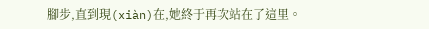腳步,直到現(xiàn)在,她終于再次站在了這里。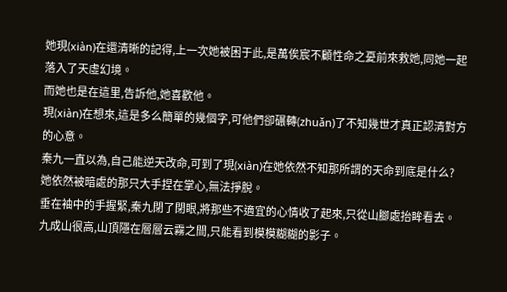她現(xiàn)在還清晰的記得,上一次她被困于此,是萬俟宸不顧性命之憂前來救她,同她一起落入了天虛幻境。
而她也是在這里,告訴他,她喜歡他。
現(xiàn)在想來,這是多么簡單的幾個字,可他們卻碾轉(zhuǎn)了不知幾世才真正認清對方的心意。
秦九一直以為,自己能逆天改命,可到了現(xiàn)在她依然不知那所謂的天命到底是什么?
她依然被暗處的那只大手捏在掌心,無法掙脫。
垂在袖中的手握緊,秦九閉了閉眼,將那些不適宜的心情收了起來,只從山腳處抬眸看去。
九成山很高,山頂隱在層層云霧之間,只能看到模模糊糊的影子。